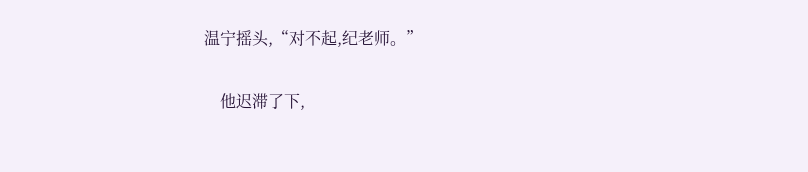温宁摇头,“对不起,纪老师。”

    他迟滞了下,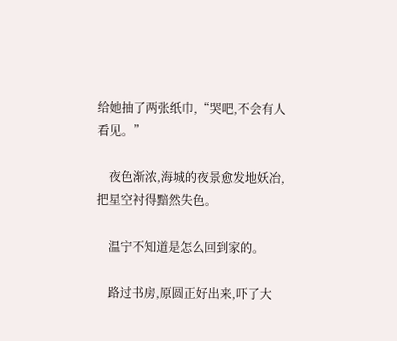给她抽了两张纸巾,“哭吧,不会有人看见。”

    夜色渐浓,海城的夜景愈发地妖冶,把星空衬得黯然失色。

    温宁不知道是怎么回到家的。

    路过书房,原圆正好出来,吓了大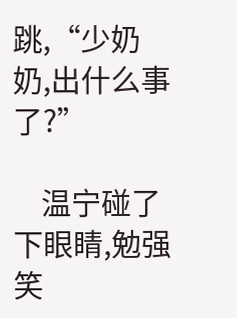跳,“少奶奶,出什么事了?”

    温宁碰了下眼睛,勉强笑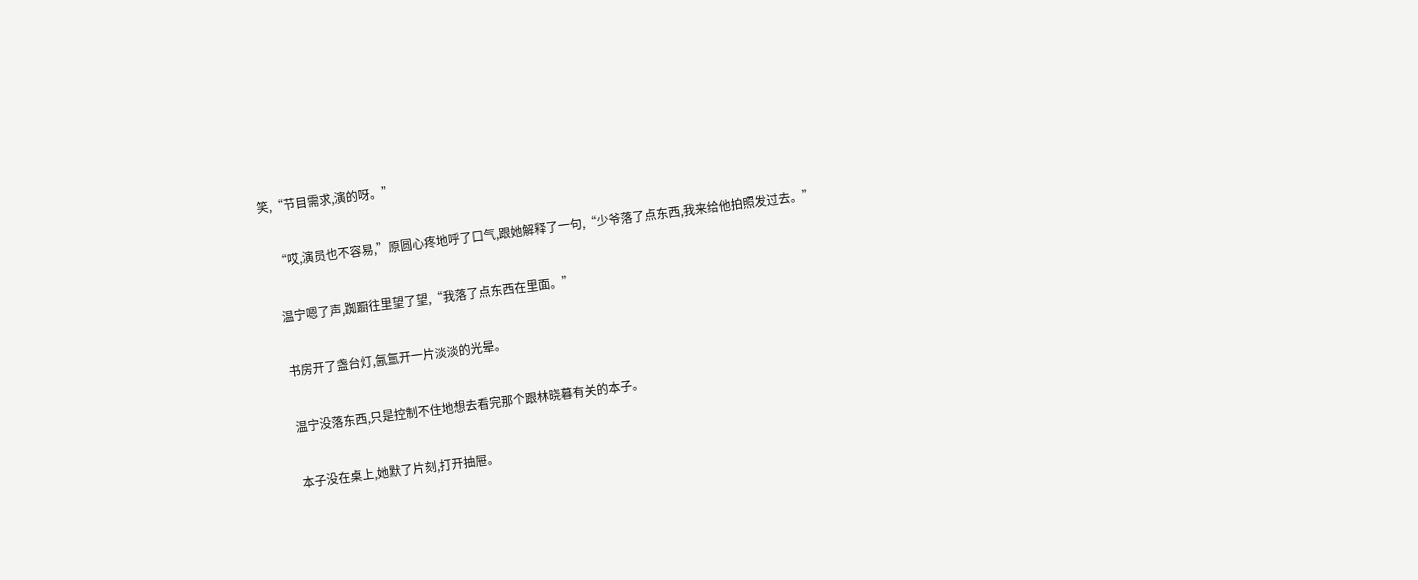笑,“节目需求,演的呀。”

    “哎,演员也不容易,”原圆心疼地呼了口气,跟她解释了一句,“少爷落了点东西,我来给他拍照发过去。”

    温宁嗯了声,踟蹰往里望了望,“我落了点东西在里面。”

    书房开了盏台灯,氤氲开一片淡淡的光晕。

    温宁没落东西,只是控制不住地想去看完那个跟林晓暮有关的本子。

    本子没在桌上,她默了片刻,打开抽屉。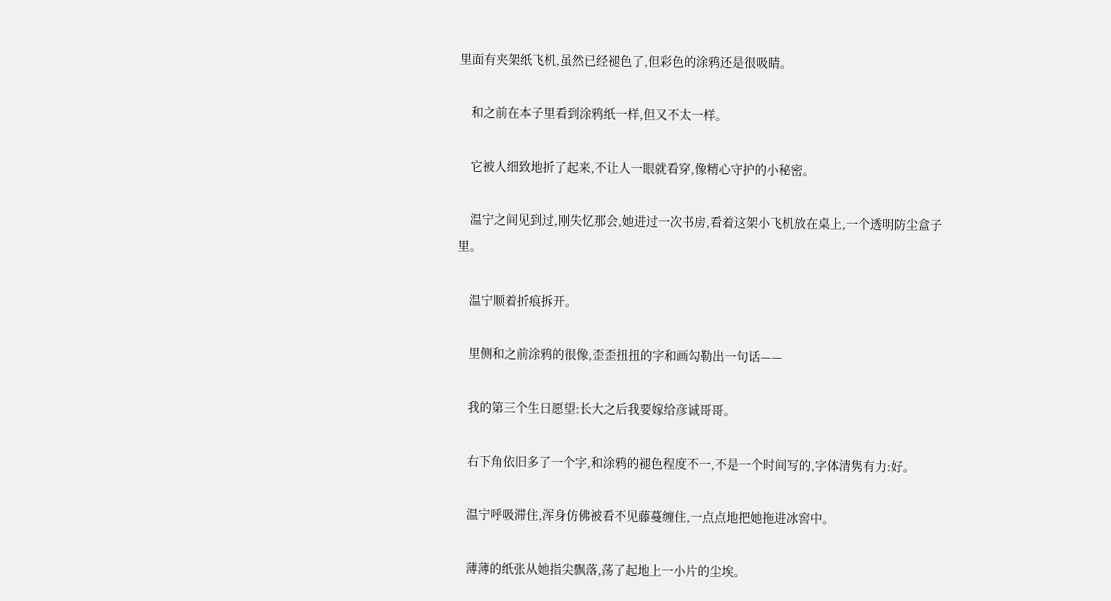里面有夹架纸飞机,虽然已经褪色了,但彩色的涂鸦还是很吸睛。

    和之前在本子里看到涂鸦纸一样,但又不太一样。

    它被人细致地折了起来,不让人一眼就看穿,像精心守护的小秘密。

    温宁之间见到过,刚失忆那会,她进过一次书房,看着这架小飞机放在桌上,一个透明防尘盒子里。

    温宁顺着折痕拆开。

    里侧和之前涂鸦的很像,歪歪扭扭的字和画勾勒出一句话——

    我的第三个生日愿望:长大之后我要嫁给彦诚哥哥。

    右下角依旧多了一个字,和涂鸦的褪色程度不一,不是一个时间写的,字体清隽有力:好。

    温宁呼吸滞住,浑身仿佛被看不见藤蔓缠住,一点点地把她拖进冰窖中。

    薄薄的纸张从她指尖飘落,荡了起地上一小片的尘埃。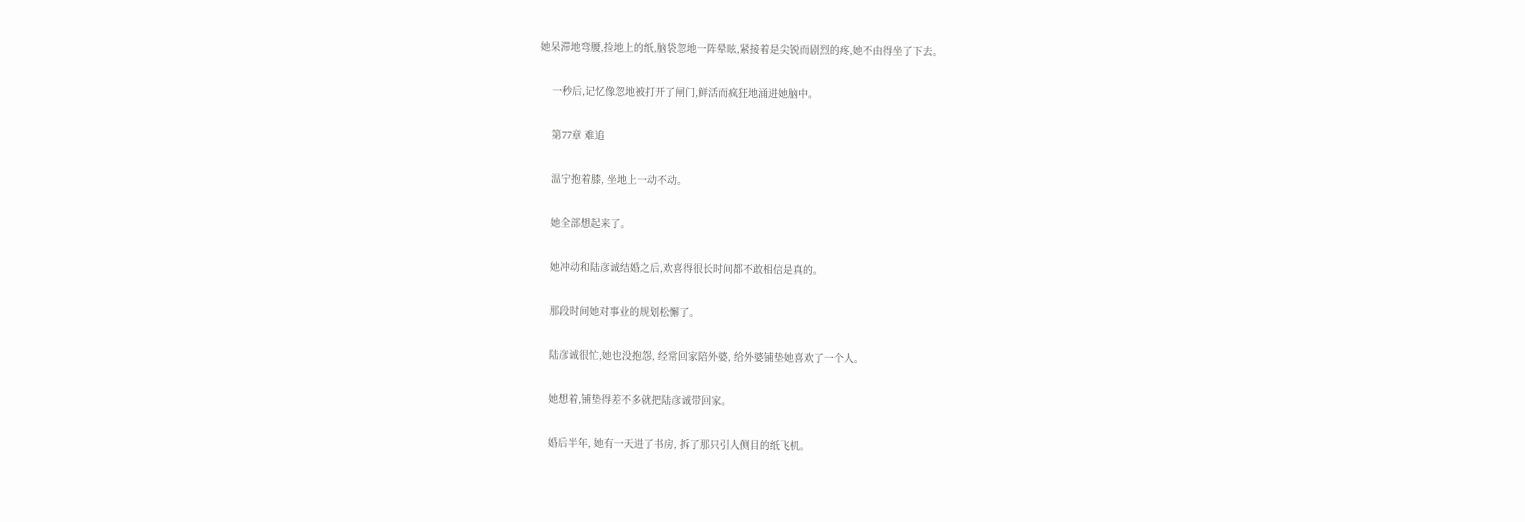她呆滞地弯腰,捡地上的纸,脑袋忽地一阵晕眩,紧接着是尖锐而剧烈的疼,她不由得坐了下去。

    一秒后,记忆像忽地被打开了闸门,鲜活而疯狂地涌进她脑中。

    第77章 难追

    温宁抱着膝, 坐地上一动不动。

    她全部想起来了。

    她冲动和陆彦诚结婚之后,欢喜得很长时间都不敢相信是真的。

    那段时间她对事业的规划松懈了。

    陆彦诚很忙,她也没抱怨, 经常回家陪外婆, 给外婆铺垫她喜欢了一个人。

    她想着,铺垫得差不多就把陆彦诚带回家。

    婚后半年, 她有一天进了书房, 拆了那只引人侧目的纸飞机。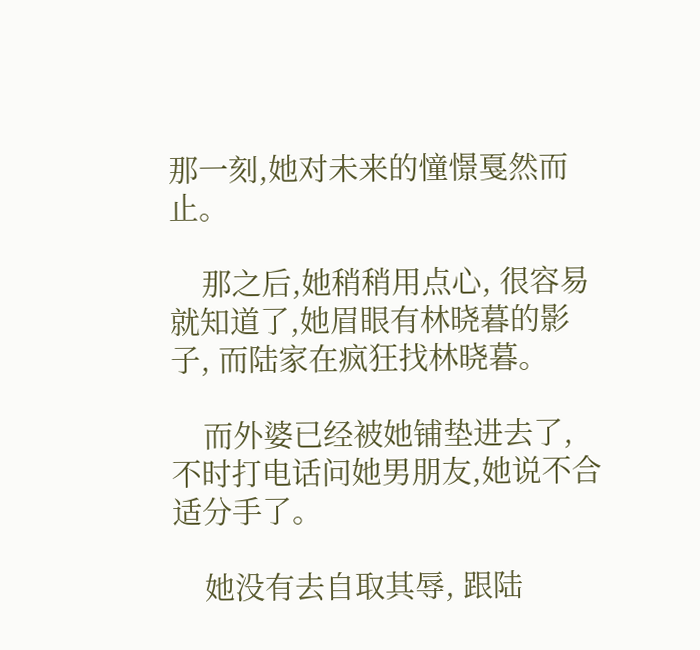那一刻,她对未来的憧憬戛然而止。

    那之后,她稍稍用点心, 很容易就知道了,她眉眼有林晓暮的影子, 而陆家在疯狂找林晓暮。

    而外婆已经被她铺垫进去了, 不时打电话问她男朋友,她说不合适分手了。

    她没有去自取其辱, 跟陆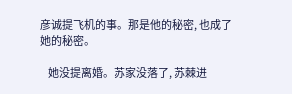彦诚提飞机的事。那是他的秘密, 也成了她的秘密。

    她没提离婚。苏家没落了, 苏棘进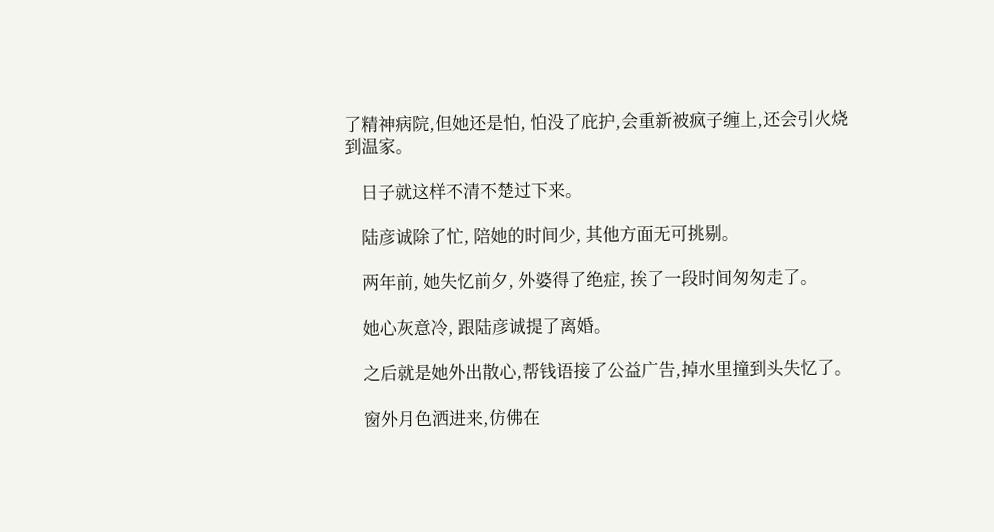了精神病院,但她还是怕, 怕没了庇护,会重新被疯子缠上,还会引火烧到温家。

    日子就这样不清不楚过下来。

    陆彦诚除了忙, 陪她的时间少, 其他方面无可挑剔。

    两年前, 她失忆前夕, 外婆得了绝症, 挨了一段时间匆匆走了。

    她心灰意冷, 跟陆彦诚提了离婚。

    之后就是她外出散心,帮钱语接了公益广告,掉水里撞到头失忆了。

    窗外月色洒进来,仿佛在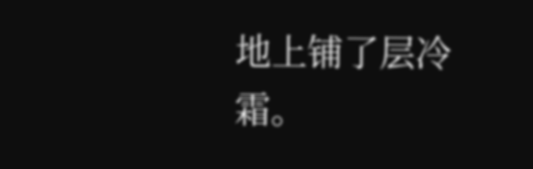地上铺了层冷霜。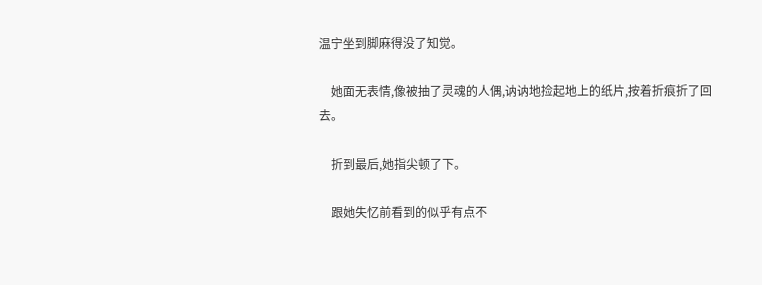温宁坐到脚麻得没了知觉。

    她面无表情,像被抽了灵魂的人偶,讷讷地捡起地上的纸片,按着折痕折了回去。

    折到最后,她指尖顿了下。

    跟她失忆前看到的似乎有点不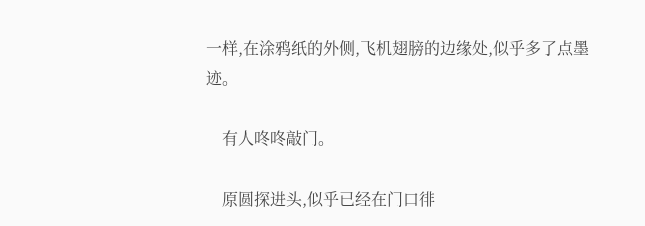一样,在涂鸦纸的外侧,飞机翅膀的边缘处,似乎多了点墨迹。

    有人咚咚敲门。

    原圆探进头,似乎已经在门口徘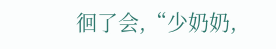徊了会,“少奶奶,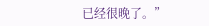已经很晚了。”